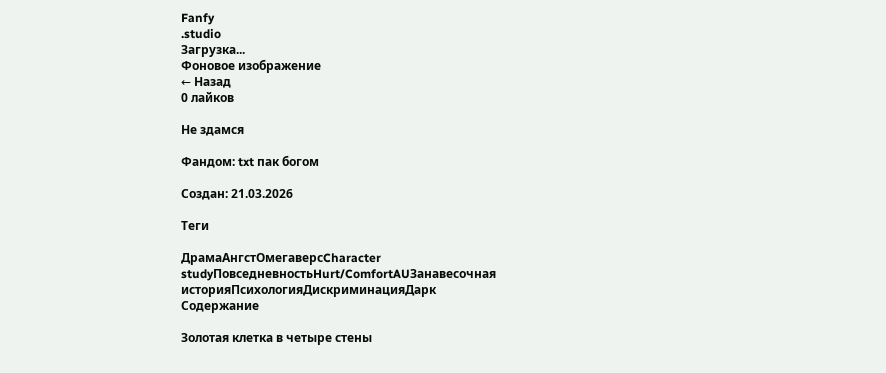Fanfy
.studio
Загрузка...
Фоновое изображение
← Назад
0 лайков

Не здамся

Фандом: txt пак богом

Создан: 21.03.2026

Теги

ДрамаАнгстОмегаверсCharacter studyПовседневностьHurt/ComfortAUЗанавесочная историяПсихологияДискриминацияДарк
Содержание

Золотая клетка в четыре стены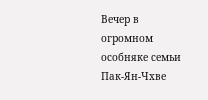Вечер в огромном особняке семьи Пак-Ян-Чхве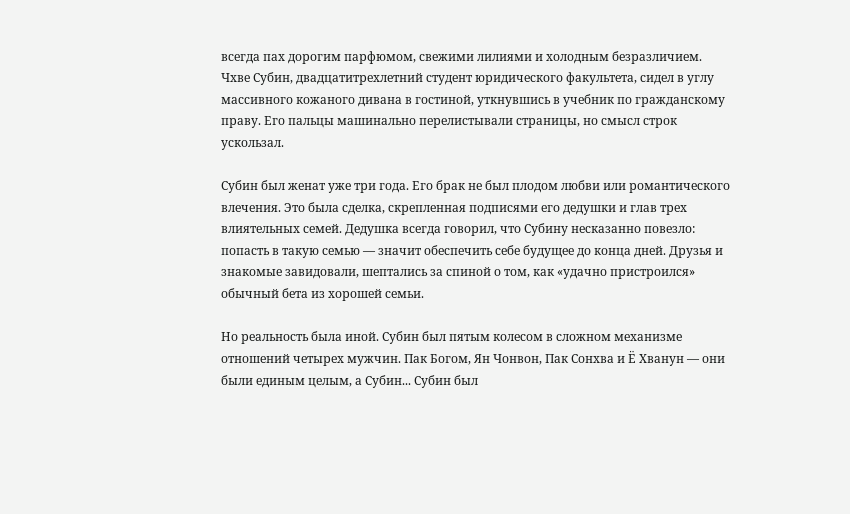всегда пах дорогим парфюмом, свежими лилиями и холодным безразличием. Чхве Субин, двадцатитрехлетний студент юридического факультета, сидел в углу массивного кожаного дивана в гостиной, уткнувшись в учебник по гражданскому праву. Его пальцы машинально перелистывали страницы, но смысл строк ускользал.

Субин был женат уже три года. Его брак не был плодом любви или романтического влечения. Это была сделка, скрепленная подписями его дедушки и глав трех влиятельных семей. Дедушка всегда говорил, что Субину несказанно повезло: попасть в такую семью — значит обеспечить себе будущее до конца дней. Друзья и знакомые завидовали, шептались за спиной о том, как «удачно пристроился» обычный бета из хорошей семьи.

Но реальность была иной. Субин был пятым колесом в сложном механизме отношений четырех мужчин. Пак Богом, Ян Чонвон, Пак Сонхва и Ё Хванун — они были единым целым, а Субин... Субин был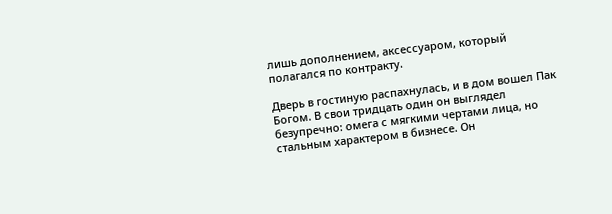лишь дополнением, аксессуаром, который полагался по контракту.

Дверь в гостиную распахнулась, и в дом вошел Пак Богом. В свои тридцать один он выглядел безупречно: омега с мягкими чертами лица, но стальным характером в бизнесе. Он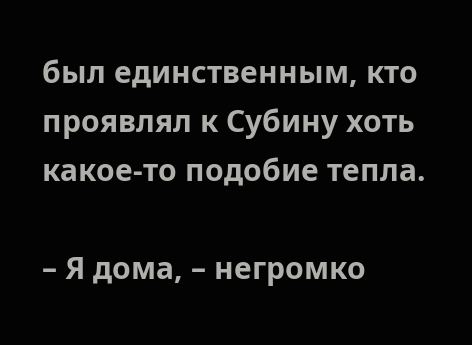был единственным, кто проявлял к Субину хоть какое-то подобие тепла.

– Я дома, – негромко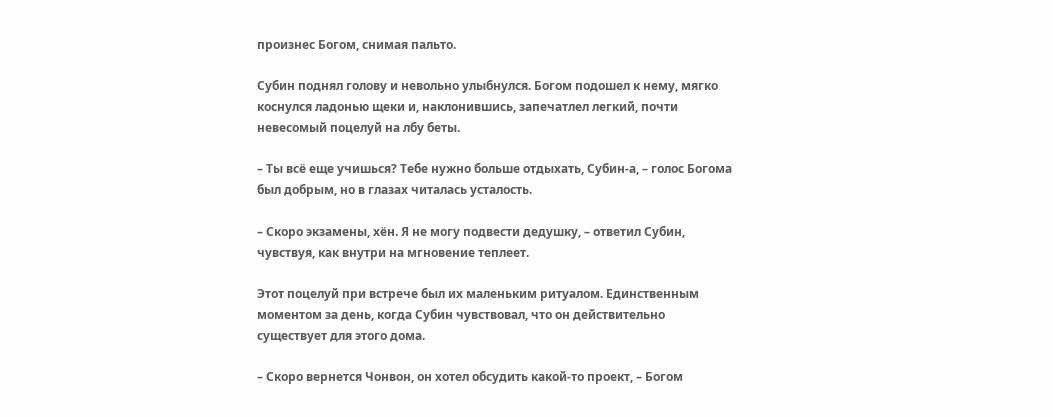произнес Богом, снимая пальто.

Субин поднял голову и невольно улыбнулся. Богом подошел к нему, мягко коснулся ладонью щеки и, наклонившись, запечатлел легкий, почти невесомый поцелуй на лбу беты.

– Ты всё еще учишься? Тебе нужно больше отдыхать, Субин-а, – голос Богома был добрым, но в глазах читалась усталость.

– Скоро экзамены, хён. Я не могу подвести дедушку, – ответил Субин, чувствуя, как внутри на мгновение теплеет.

Этот поцелуй при встрече был их маленьким ритуалом. Единственным моментом за день, когда Субин чувствовал, что он действительно существует для этого дома.

– Скоро вернется Чонвон, он хотел обсудить какой-то проект, – Богом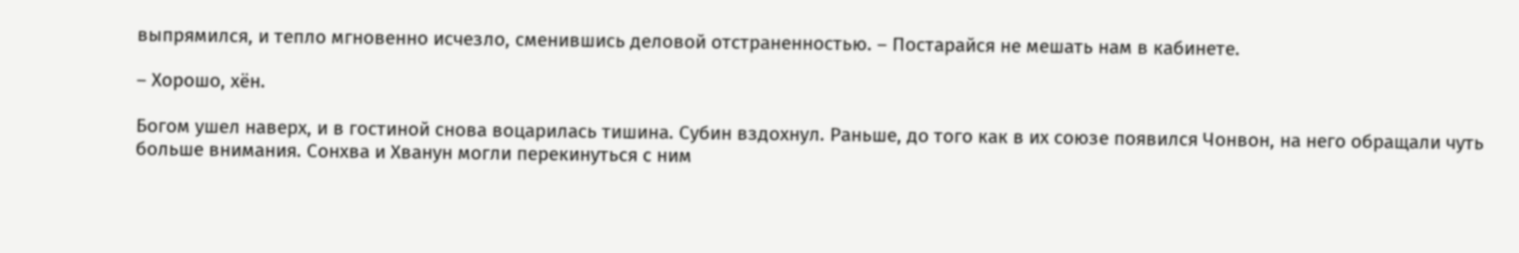выпрямился, и тепло мгновенно исчезло, сменившись деловой отстраненностью. – Постарайся не мешать нам в кабинете.

– Хорошо, хён.

Богом ушел наверх, и в гостиной снова воцарилась тишина. Субин вздохнул. Раньше, до того как в их союзе появился Чонвон, на него обращали чуть больше внимания. Сонхва и Хванун могли перекинуться с ним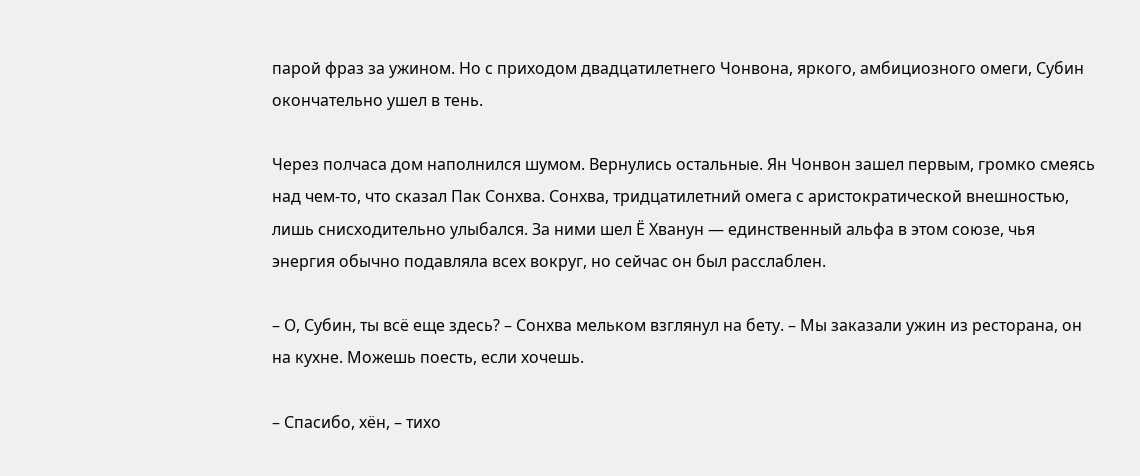парой фраз за ужином. Но с приходом двадцатилетнего Чонвона, яркого, амбициозного омеги, Субин окончательно ушел в тень.

Через полчаса дом наполнился шумом. Вернулись остальные. Ян Чонвон зашел первым, громко смеясь над чем-то, что сказал Пак Сонхва. Сонхва, тридцатилетний омега с аристократической внешностью, лишь снисходительно улыбался. За ними шел Ё Хванун — единственный альфа в этом союзе, чья энергия обычно подавляла всех вокруг, но сейчас он был расслаблен.

– О, Субин, ты всё еще здесь? – Сонхва мельком взглянул на бету. – Мы заказали ужин из ресторана, он на кухне. Можешь поесть, если хочешь.

– Спасибо, хён, – тихо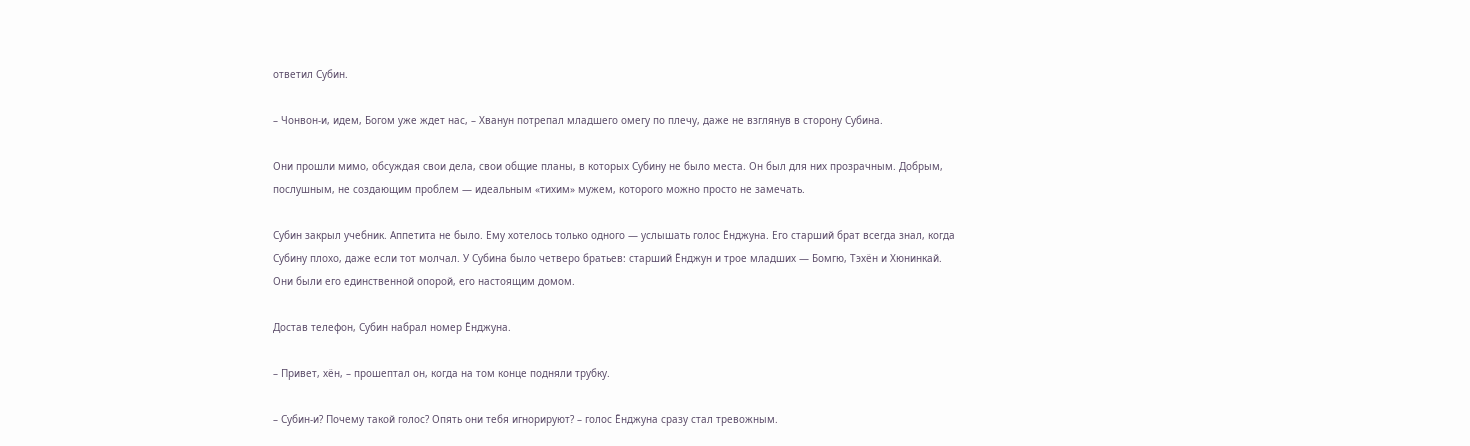ответил Субин.

– Чонвон-и, идем, Богом уже ждет нас, – Хванун потрепал младшего омегу по плечу, даже не взглянув в сторону Субина.

Они прошли мимо, обсуждая свои дела, свои общие планы, в которых Субину не было места. Он был для них прозрачным. Добрым, послушным, не создающим проблем — идеальным «тихим» мужем, которого можно просто не замечать.

Субин закрыл учебник. Аппетита не было. Ему хотелось только одного — услышать голос Ёнджуна. Его старший брат всегда знал, когда Субину плохо, даже если тот молчал. У Субина было четверо братьев: старший Ёнджун и трое младших — Бомгю, Тэхён и Хюнинкай. Они были его единственной опорой, его настоящим домом.

Достав телефон, Субин набрал номер Ёнджуна.

– Привет, хён, – прошептал он, когда на том конце подняли трубку.

– Субин-и? Почему такой голос? Опять они тебя игнорируют? – голос Ёнджуна сразу стал тревожным.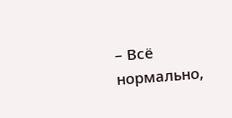– Всё нормально,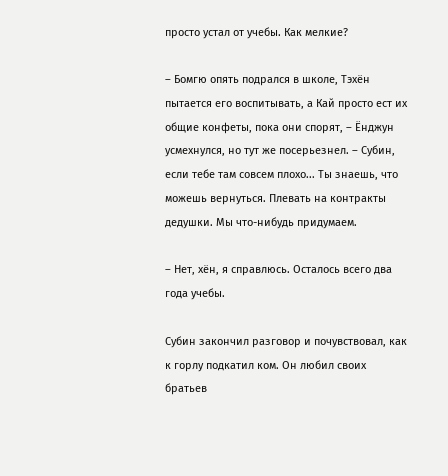просто устал от учебы. Как мелкие?

– Бомгю опять подрался в школе, Тэхён пытается его воспитывать, а Кай просто ест их общие конфеты, пока они спорят, – Ёнджун усмехнулся, но тут же посерьезнел. – Субин, если тебе там совсем плохо... Ты знаешь, что можешь вернуться. Плевать на контракты дедушки. Мы что-нибудь придумаем.

– Нет, хён, я справлюсь. Осталось всего два года учебы.

Субин закончил разговор и почувствовал, как к горлу подкатил ком. Он любил своих братьев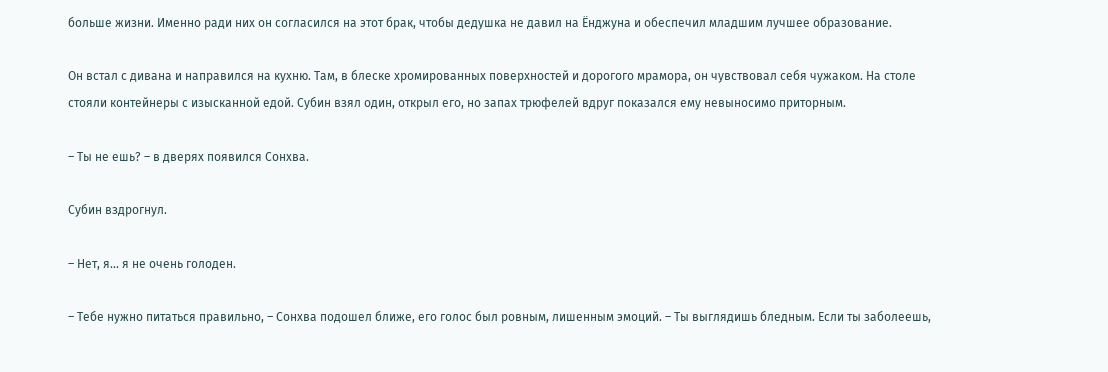больше жизни. Именно ради них он согласился на этот брак, чтобы дедушка не давил на Ёнджуна и обеспечил младшим лучшее образование.

Он встал с дивана и направился на кухню. Там, в блеске хромированных поверхностей и дорогого мрамора, он чувствовал себя чужаком. На столе стояли контейнеры с изысканной едой. Субин взял один, открыл его, но запах трюфелей вдруг показался ему невыносимо приторным.

– Ты не ешь? – в дверях появился Сонхва.

Субин вздрогнул.

– Нет, я... я не очень голоден.

– Тебе нужно питаться правильно, – Сонхва подошел ближе, его голос был ровным, лишенным эмоций. – Ты выглядишь бледным. Если ты заболеешь,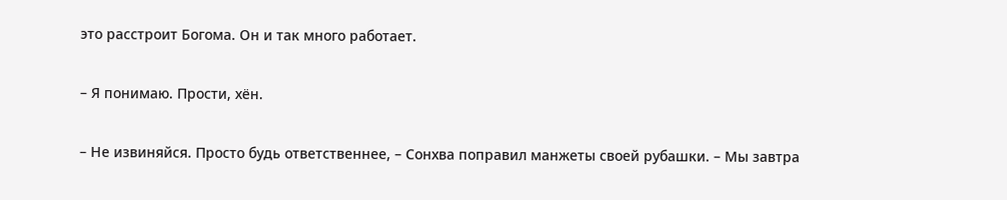это расстроит Богома. Он и так много работает.

– Я понимаю. Прости, хён.

– Не извиняйся. Просто будь ответственнее, – Сонхва поправил манжеты своей рубашки. – Мы завтра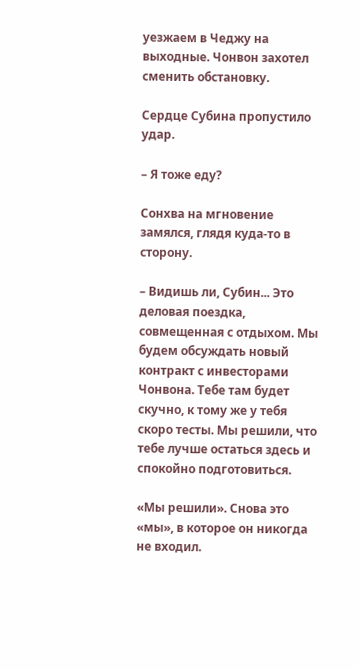уезжаем в Чеджу на выходные. Чонвон захотел сменить обстановку.

Сердце Субина пропустило удар.

– Я тоже еду?

Сонхва на мгновение замялся, глядя куда-то в сторону.

– Видишь ли, Субин... Это деловая поездка, совмещенная с отдыхом. Мы будем обсуждать новый контракт с инвесторами Чонвона. Тебе там будет скучно, к тому же у тебя скоро тесты. Мы решили, что тебе лучше остаться здесь и спокойно подготовиться.

«Мы решили». Снова это «мы», в которое он никогда не входил.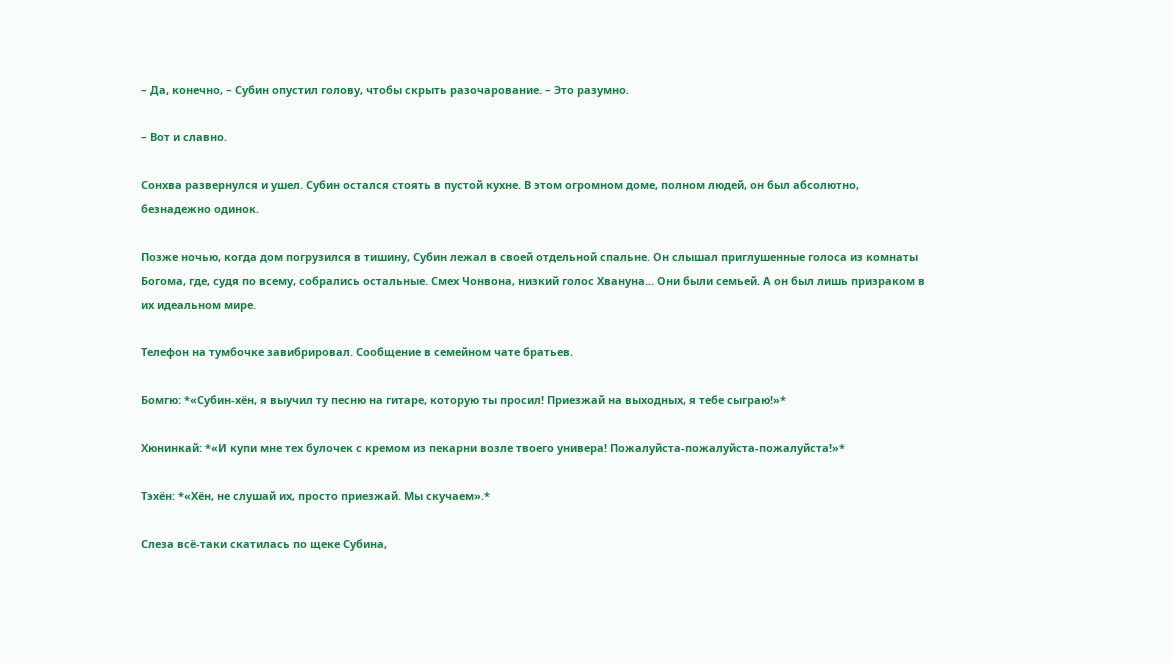– Да, конечно, – Субин опустил голову, чтобы скрыть разочарование. – Это разумно.

– Вот и славно.

Сонхва развернулся и ушел. Субин остался стоять в пустой кухне. В этом огромном доме, полном людей, он был абсолютно, безнадежно одинок.

Позже ночью, когда дом погрузился в тишину, Субин лежал в своей отдельной спальне. Он слышал приглушенные голоса из комнаты Богома, где, судя по всему, собрались остальные. Смех Чонвона, низкий голос Хвануна... Они были семьей. А он был лишь призраком в их идеальном мире.

Телефон на тумбочке завибрировал. Сообщение в семейном чате братьев.

Бомгю: *«Субин-хён, я выучил ту песню на гитаре, которую ты просил! Приезжай на выходных, я тебе сыграю!»*

Хюнинкай: *«И купи мне тех булочек с кремом из пекарни возле твоего универа! Пожалуйста-пожалуйста-пожалуйста!»*

Тэхён: *«Хён, не слушай их, просто приезжай. Мы скучаем».*

Слеза всё-таки скатилась по щеке Субина,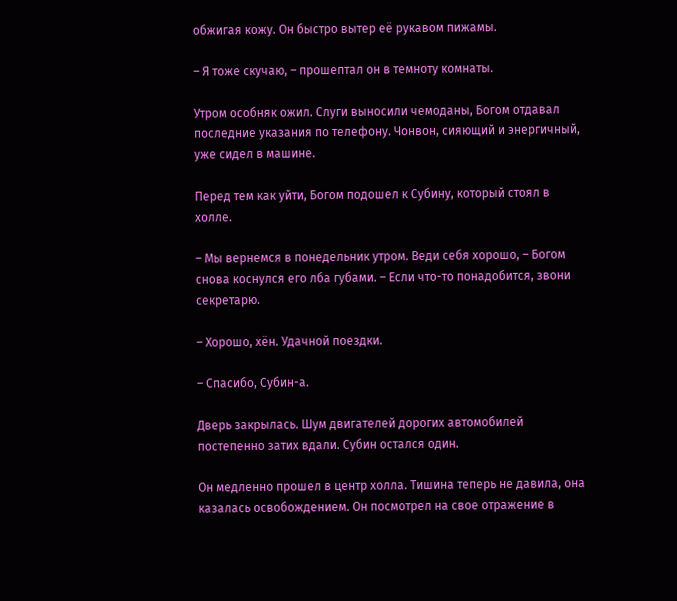обжигая кожу. Он быстро вытер её рукавом пижамы.

– Я тоже скучаю, – прошептал он в темноту комнаты.

Утром особняк ожил. Слуги выносили чемоданы, Богом отдавал последние указания по телефону. Чонвон, сияющий и энергичный, уже сидел в машине.

Перед тем как уйти, Богом подошел к Субину, который стоял в холле.

– Мы вернемся в понедельник утром. Веди себя хорошо, – Богом снова коснулся его лба губами. – Если что-то понадобится, звони секретарю.

– Хорошо, хён. Удачной поездки.

– Спасибо, Субин-а.

Дверь закрылась. Шум двигателей дорогих автомобилей постепенно затих вдали. Субин остался один.

Он медленно прошел в центр холла. Тишина теперь не давила, она казалась освобождением. Он посмотрел на свое отражение в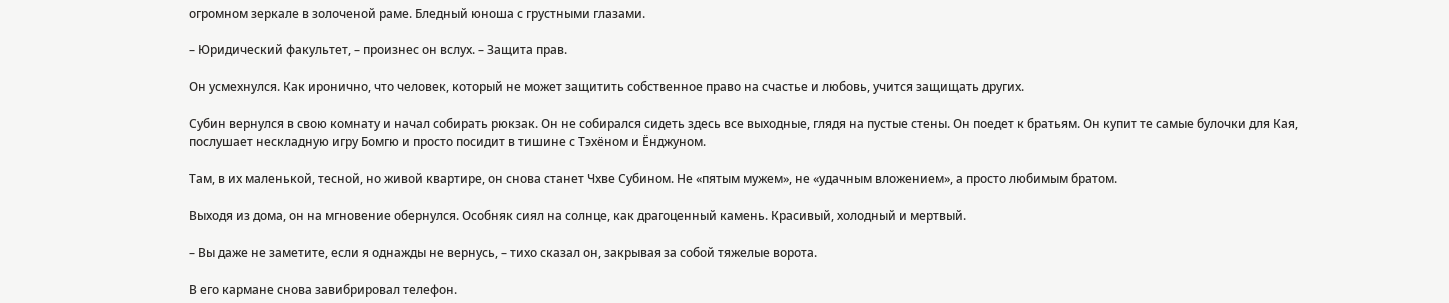огромном зеркале в золоченой раме. Бледный юноша с грустными глазами.

– Юридический факультет, – произнес он вслух. – Защита прав.

Он усмехнулся. Как иронично, что человек, который не может защитить собственное право на счастье и любовь, учится защищать других.

Субин вернулся в свою комнату и начал собирать рюкзак. Он не собирался сидеть здесь все выходные, глядя на пустые стены. Он поедет к братьям. Он купит те самые булочки для Кая, послушает нескладную игру Бомгю и просто посидит в тишине с Тэхёном и Ёнджуном.

Там, в их маленькой, тесной, но живой квартире, он снова станет Чхве Субином. Не «пятым мужем», не «удачным вложением», а просто любимым братом.

Выходя из дома, он на мгновение обернулся. Особняк сиял на солнце, как драгоценный камень. Красивый, холодный и мертвый.

– Вы даже не заметите, если я однажды не вернусь, – тихо сказал он, закрывая за собой тяжелые ворота.

В его кармане снова завибрировал телефон.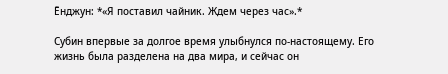Ёнджун: *«Я поставил чайник. Ждем через час».*

Субин впервые за долгое время улыбнулся по-настоящему. Его жизнь была разделена на два мира, и сейчас он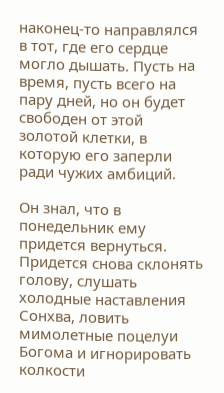наконец-то направлялся в тот, где его сердце могло дышать. Пусть на время, пусть всего на пару дней, но он будет свободен от этой золотой клетки, в которую его заперли ради чужих амбиций.

Он знал, что в понедельник ему придется вернуться. Придется снова склонять голову, слушать холодные наставления Сонхва, ловить мимолетные поцелуи Богома и игнорировать колкости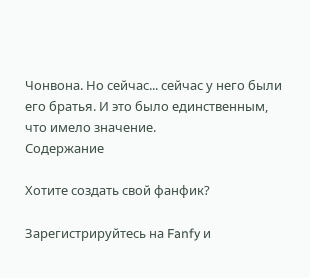Чонвона. Но сейчас... сейчас у него были его братья. И это было единственным, что имело значение.
Содержание

Хотите создать свой фанфик?

Зарегистрируйтесь на Fanfy и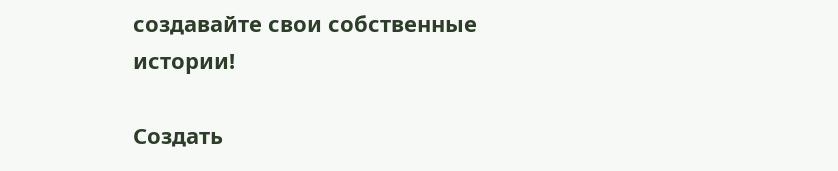создавайте свои собственные истории!

Создать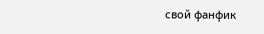свой фанфик